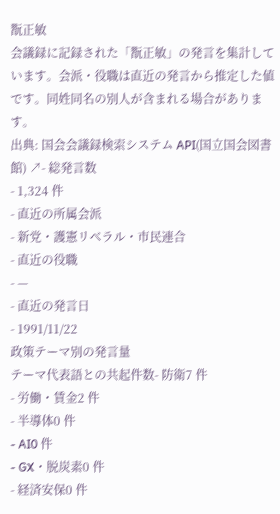翫正敏
会議録に記録された「翫正敏」の発言を集計しています。会派・役職は直近の発言から推定した値です。同姓同名の別人が含まれる場合があります。
出典: 国会会議録検索システム API(国立国会図書館) ↗- 総発言数
- 1,324 件
- 直近の所属会派
- 新党・護憲リベラル・市民連合
- 直近の役職
- —
- 直近の発言日
- 1991/11/22
政策テーマ別の発言量
テーマ代表語との共起件数- 防衛7 件
- 労働・賃金2 件
- 半導体0 件
- AI0 件
- GX・脱炭素0 件
- 経済安保0 件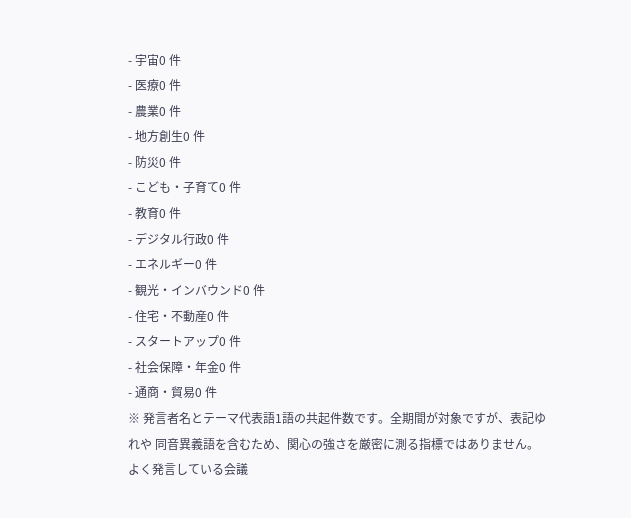- 宇宙0 件
- 医療0 件
- 農業0 件
- 地方創生0 件
- 防災0 件
- こども・子育て0 件
- 教育0 件
- デジタル行政0 件
- エネルギー0 件
- 観光・インバウンド0 件
- 住宅・不動産0 件
- スタートアップ0 件
- 社会保障・年金0 件
- 通商・貿易0 件
※ 発言者名とテーマ代表語1語の共起件数です。全期間が対象ですが、表記ゆれや 同音異義語を含むため、関心の強さを厳密に測る指標ではありません。
よく発言している会議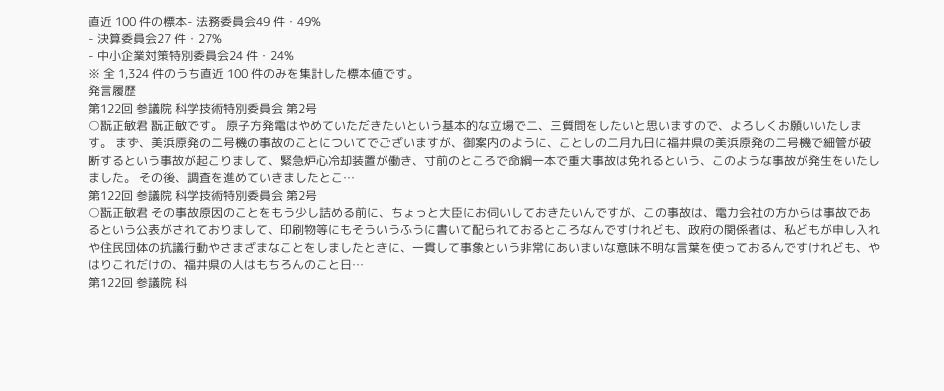直近 100 件の標本- 法務委員会49 件・49%
- 決算委員会27 件・27%
- 中小企業対策特別委員会24 件・24%
※ 全 1,324 件のうち直近 100 件のみを集計した標本値です。
発言履歴
第122回 参議院 科学技術特別委員会 第2号
○翫正敏君 翫正敏です。 原子方発電はやめていただきたいという基本的な立場で二、三質問をしたいと思いますので、よろしくお願いいたします。 まず、美浜原発の二号機の事故のことについてでございますが、御案内のように、ことしの二月九日に福井県の美浜原発の二号機で細管が破断するという事故が起こりまして、緊急炉心冷却装置が働き、寸前のところで命綱一本で重大事故は免れるという、このような事故が発生をいたしました。 その後、調査を進めていきましたとこ…
第122回 参議院 科学技術特別委員会 第2号
○翫正敏君 その事故原因のことをもう少し詰める前に、ちょっと大臣にお伺いしておきたいんですが、この事故は、電力会社の方からは事故であるという公表がされておりまして、印刷物等にもそういうふうに書いて配られておるところなんですけれども、政府の関係者は、私どもが申し入れや住民団体の抗議行動やさまざまなことをしましたときに、一貫して事象という非常にあいまいな意味不明な言葉を使っておるんですけれども、やはりこれだけの、福井県の人はもちろんのこと日…
第122回 参議院 科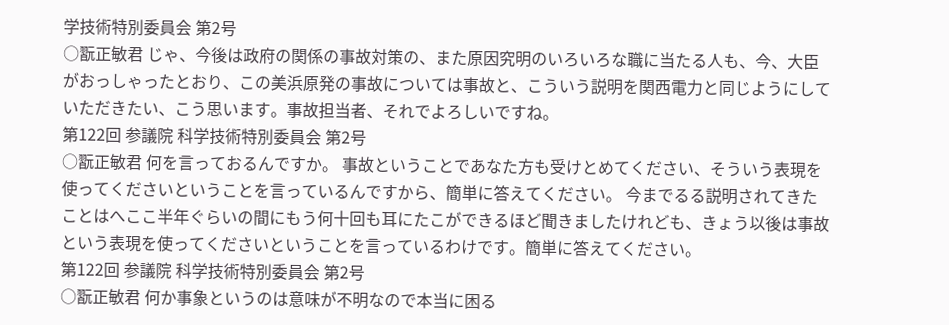学技術特別委員会 第2号
○翫正敏君 じゃ、今後は政府の関係の事故対策の、また原因究明のいろいろな職に当たる人も、今、大臣がおっしゃったとおり、この美浜原発の事故については事故と、こういう説明を関西電力と同じようにしていただきたい、こう思います。事故担当者、それでよろしいですね。
第122回 参議院 科学技術特別委員会 第2号
○翫正敏君 何を言っておるんですか。 事故ということであなた方も受けとめてください、そういう表現を使ってくださいということを言っているんですから、簡単に答えてください。 今までるる説明されてきたことはへここ半年ぐらいの間にもう何十回も耳にたこができるほど聞きましたけれども、きょう以後は事故という表現を使ってくださいということを言っているわけです。簡単に答えてください。
第122回 参議院 科学技術特別委員会 第2号
○翫正敏君 何か事象というのは意味が不明なので本当に困る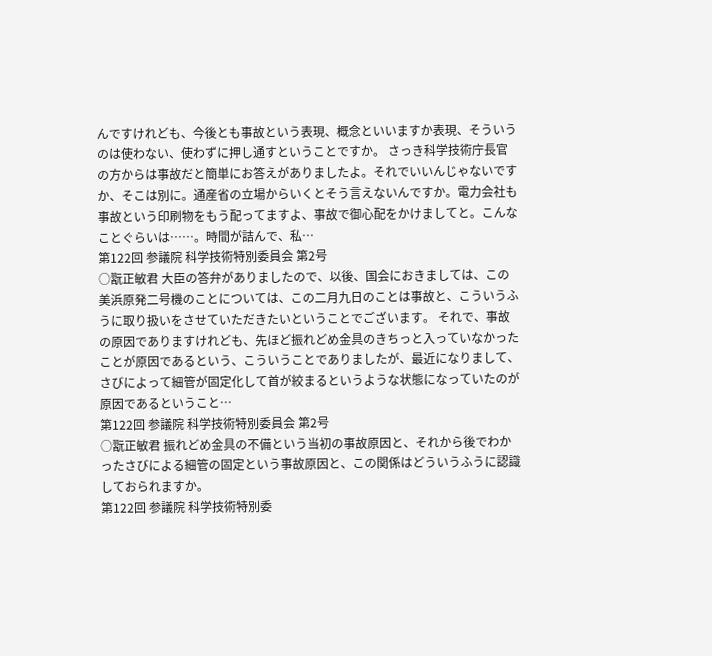んですけれども、今後とも事故という表現、概念といいますか表現、そういうのは使わない、使わずに押し通すということですか。 さっき科学技術庁長官の方からは事故だと簡単にお答えがありましたよ。それでいいんじゃないですか、そこは別に。通産省の立場からいくとそう言えないんですか。電力会社も事故という印刷物をもう配ってますよ、事故で御心配をかけましてと。こんなことぐらいは……。時間が詰んで、私…
第122回 参議院 科学技術特別委員会 第2号
○翫正敏君 大臣の答弁がありましたので、以後、国会におきましては、この美浜原発二号機のことについては、この二月九日のことは事故と、こういうふうに取り扱いをさせていただきたいということでございます。 それで、事故の原因でありますけれども、先ほど振れどめ金具のきちっと入っていなかったことが原因であるという、こういうことでありましたが、最近になりまして、さびによって細管が固定化して首が絞まるというような状態になっていたのが原因であるということ…
第122回 参議院 科学技術特別委員会 第2号
○翫正敏君 振れどめ金具の不備という当初の事故原因と、それから後でわかったさびによる細管の固定という事故原因と、この関係はどういうふうに認識しておられますか。
第122回 参議院 科学技術特別委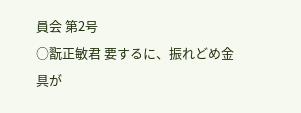員会 第2号
○翫正敏君 要するに、振れどめ金具が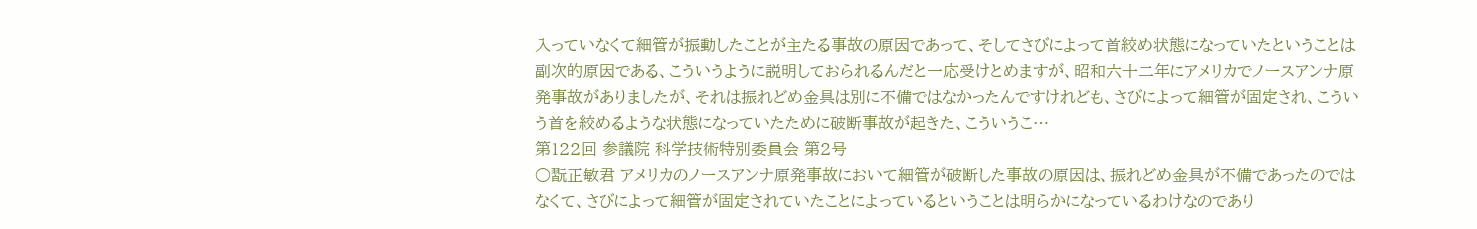入っていなくて細管が振動したことが主たる事故の原因であって、そしてさびによって首絞め状態になっていたということは副次的原因である、こういうように説明しておられるんだと一応受けとめますが、昭和六十二年にアメリカでノースアンナ原発事故がありましたが、それは振れどめ金具は別に不備ではなかったんですけれども、さびによって細管が固定され、こういう首を絞めるような状態になっていたために破断事故が起きた、こういうこ…
第122回 参議院 科学技術特別委員会 第2号
○翫正敏君 アメリカのノースアンナ原発事故において細管が破断した事故の原因は、振れどめ金具が不備であったのではなくて、さびによって細管が固定されていたことによっているということは明らかになっているわけなのであり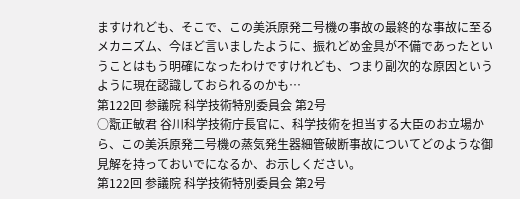ますけれども、そこで、この美浜原発二号機の事故の最終的な事故に至るメカニズム、今ほど言いましたように、振れどめ金具が不備であったということはもう明確になったわけですけれども、つまり副次的な原因というように現在認識しておられるのかも…
第122回 参議院 科学技術特別委員会 第2号
○翫正敏君 谷川科学技術庁長官に、科学技術を担当する大臣のお立場から、この美浜原発二号機の蒸気発生器細管破断事故についてどのような御見解を持っておいでになるか、お示しください。
第122回 参議院 科学技術特別委員会 第2号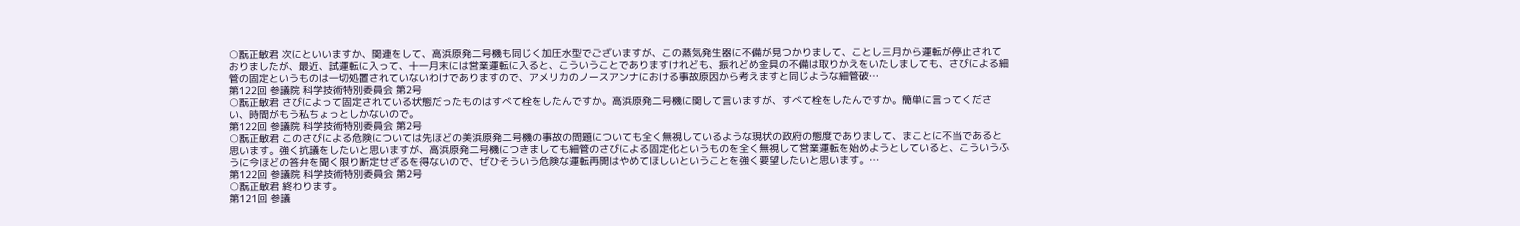○翫正敏君 次にといいますか、関連をして、高浜原発二号機も同じく加圧水型でございますが、この蒸気発生器に不備が見つかりまして、ことし三月から運転が停止されておりましたが、最近、試運転に入って、十一月末には営業運転に入ると、こういうことでありますけれども、振れどめ金具の不備は取りかえをいたしましても、さびによる細管の固定というものは一切処置されていないわけでありますので、アメリカのノースアンナにおける事故原因から考えますと同じような細管破…
第122回 参議院 科学技術特別委員会 第2号
○翫正敏君 さびによって固定されている状態だったものはすべて栓をしたんですか。高浜原発二号機に関して言いますが、すべて栓をしたんですか。簡単に言ってください、時間がもう私ちょっとしかないので。
第122回 参議院 科学技術特別委員会 第2号
○翫正敏君 このさびによる危険については先ほどの美浜原発二号機の事故の問題についても全く無視しているような現状の政府の態度でありまして、まことに不当であると思います。強く抗議をしたいと思いますが、高浜原発二号機につきましても細管のさびによる固定化というものを全く無視して営業運転を始めようとしていると、こういうふうに今ほどの答弁を聞く限り断定せざるを得ないので、ぜひそういう危険な運転再開はやめてほしいということを強く要望したいと思います。…
第122回 参議院 科学技術特別委員会 第2号
○翫正敏君 終わります。
第121回 参議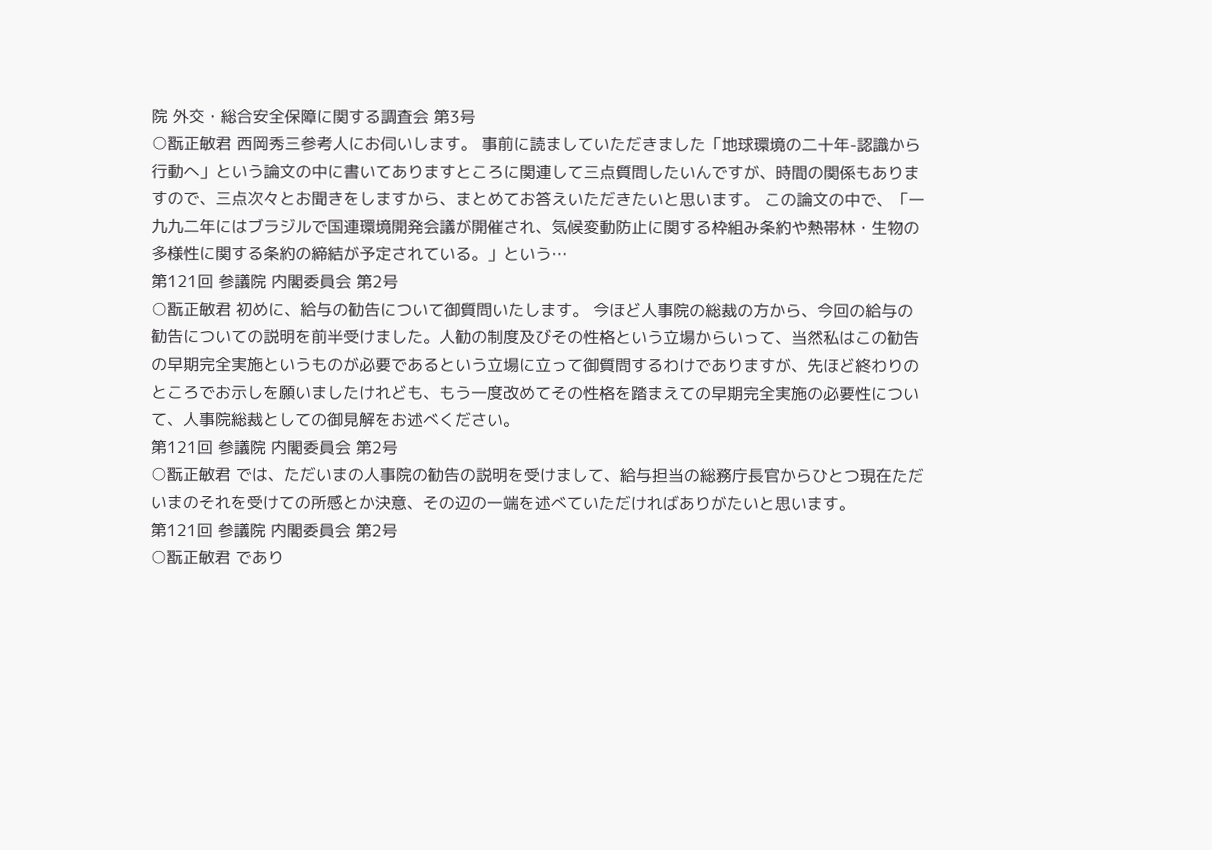院 外交・総合安全保障に関する調査会 第3号
○翫正敏君 西岡秀三参考人にお伺いします。 事前に読ましていただきました「地球環境の二十年-認識から行動へ」という論文の中に書いてありますところに関連して三点質問したいんですが、時間の関係もありますので、三点次々とお聞きをしますから、まとめてお答えいただきたいと思います。 この論文の中で、「一九九二年にはブラジルで国連環境開発会議が開催され、気候変動防止に関する枠組み条約や熱帯林・生物の多様性に関する条約の締結が予定されている。」という…
第121回 参議院 内閣委員会 第2号
○翫正敏君 初めに、給与の勧告について御質問いたします。 今ほど人事院の総裁の方から、今回の給与の勧告についての説明を前半受けました。人勧の制度及びその性格という立場からいって、当然私はこの勧告の早期完全実施というものが必要であるという立場に立って御質問するわけでありますが、先ほど終わりのところでお示しを願いましたけれども、もう一度改めてその性格を踏まえての早期完全実施の必要性について、人事院総裁としての御見解をお述べください。
第121回 参議院 内閣委員会 第2号
○翫正敏君 では、ただいまの人事院の勧告の説明を受けまして、給与担当の総務庁長官からひとつ現在ただいまのそれを受けての所感とか決意、その辺の一端を述べていただければありがたいと思います。
第121回 参議院 内閣委員会 第2号
○翫正敏君 であり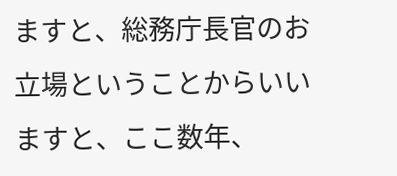ますと、総務庁長官のお立場ということからいいますと、ここ数年、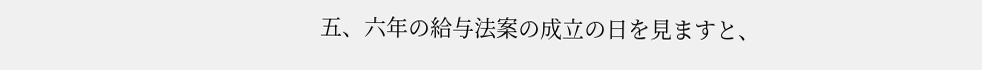五、六年の給与法案の成立の日を見ますと、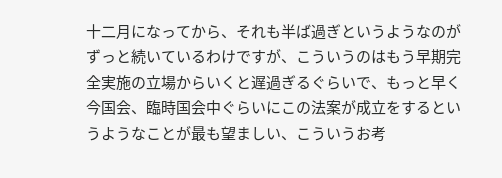十二月になってから、それも半ば過ぎというようなのがずっと続いているわけですが、こういうのはもう早期完全実施の立場からいくと遅過ぎるぐらいで、もっと早く今国会、臨時国会中ぐらいにこの法案が成立をするというようなことが最も望ましい、こういうお考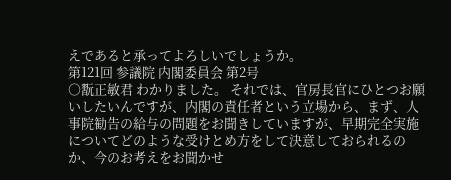えであると承ってよろしいでしょうか。
第121回 参議院 内閣委員会 第2号
○翫正敏君 わかりました。 それでは、官房長官にひとつお願いしたいんですが、内閣の責任者という立場から、まず、人事院勧告の給与の問題をお聞きしていますが、早期完全実施についてどのような受けとめ方をして決意しておられるのか、今のお考えをお聞かせ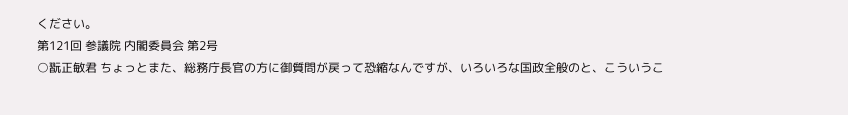ください。
第121回 参議院 内閣委員会 第2号
○翫正敏君 ちょっとまた、総務庁長官の方に御質問が戻って恐縮なんですが、いろいろな国政全般のと、こういうこ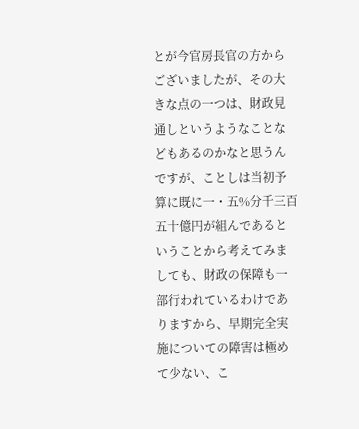とが今官房長官の方からございましたが、その大きな点の一つは、財政見通しというようなことなどもあるのかなと思うんですが、ことしは当初予算に既に一・五%分千三百五十億円が組んであるということから考えてみましても、財政の保障も一部行われているわけでありますから、早期完全実施についての障害は極めて少ない、こ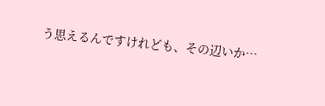う思えるんですけれども、その辺いか…